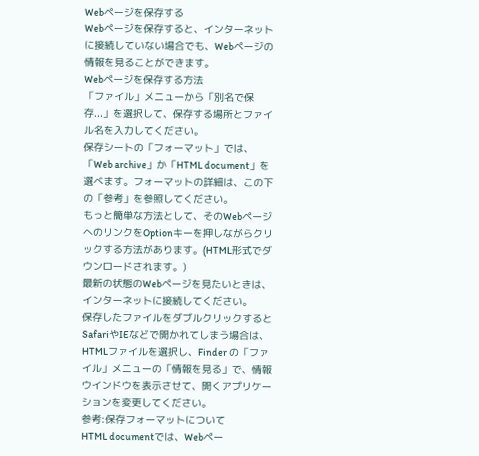Webページを保存する
Webページを保存すると、インターネットに接続していない場合でも、Webページの情報を見ることができます。
Webページを保存する方法
「ファイル」メニューから「別名で保存...」を選択して、保存する場所とファイル名を入力してください。
保存シートの「フォーマット」では、「Web archive」か「HTML document」を選べます。フォーマットの詳細は、この下の「参考」を参照してください。
もっと簡単な方法として、そのWebページへのリンクをOptionキーを押しながらクリックする方法があります。(HTML形式でダウンロードされます。)
最新の状態のWebページを見たいときは、インターネットに接続してください。
保存したファイルをダブルクリックするとSafariやIEなどで開かれてしまう場合は、HTMLファイルを選択し、Finder の「ファイル」メニューの「情報を見る」で、情報ウインドウを表示させて、開くアプリケーションを変更してください。
参考:保存フォーマットについて
HTML documentでは、Webペー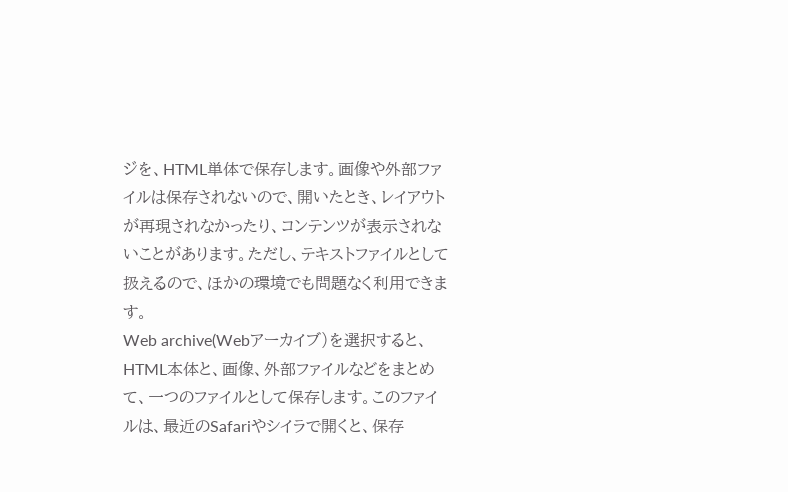ジを、HTML単体で保存します。画像や外部ファイルは保存されないので、開いたとき、レイアウトが再現されなかったり、コンテンツが表示されないことがあります。ただし、テキストファイルとして扱えるので、ほかの環境でも問題なく利用できます。
Web archive(Webアーカイブ)を選択すると、HTML本体と、画像、外部ファイルなどをまとめて、一つのファイルとして保存します。このファイルは、最近のSafariやシイラで開くと、保存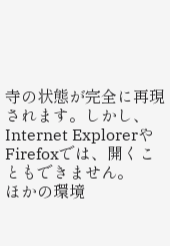寺の状態が完全に再現されます。しかし、Internet ExplorerやFirefoxでは、開くこともできません。
ほかの環境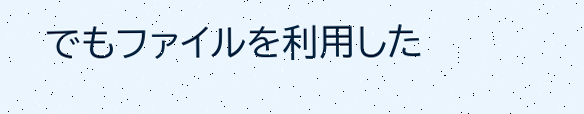でもファイルを利用した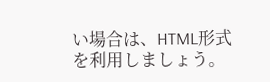い場合は、HTML形式を利用しましょう。